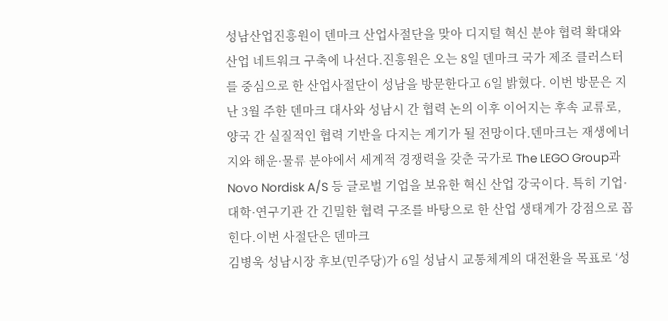성남산업진흥원이 덴마크 산업사절단을 맞아 디지털 혁신 분야 협력 확대와 산업 네트워크 구축에 나선다.진흥원은 오는 8일 덴마크 국가 제조 클러스터를 중심으로 한 산업사절단이 성남을 방문한다고 6일 밝혔다. 이번 방문은 지난 3월 주한 덴마크 대사와 성남시 간 협력 논의 이후 이어지는 후속 교류로, 양국 간 실질적인 협력 기반을 다지는 계기가 될 전망이다.덴마크는 재생에너지와 해운·물류 분야에서 세계적 경쟁력을 갖춘 국가로 The LEGO Group과 Novo Nordisk A/S 등 글로벌 기업을 보유한 혁신 산업 강국이다. 특히 기업·대학·연구기관 간 긴밀한 협력 구조를 바탕으로 한 산업 생태계가 강점으로 꼽힌다.이번 사절단은 덴마크
김병욱 성남시장 후보(민주당)가 6일 성남시 교통체계의 대전환을 목표로 ‘성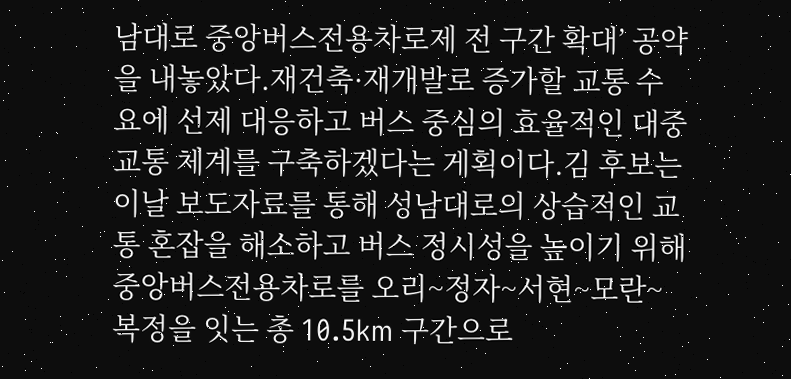남대로 중앙버스전용차로제 전 구간 확대’ 공약을 내놓았다.재건축·재개발로 증가할 교통 수요에 선제 대응하고 버스 중심의 효율적인 대중교통 체계를 구축하겠다는 게획이다.김 후보는 이날 보도자료를 통해 성남대로의 상습적인 교통 혼잡을 해소하고 버스 정시성을 높이기 위해 중앙버스전용차로를 오리~정자~서현~모란~복정을 잇는 총 10.5km 구간으로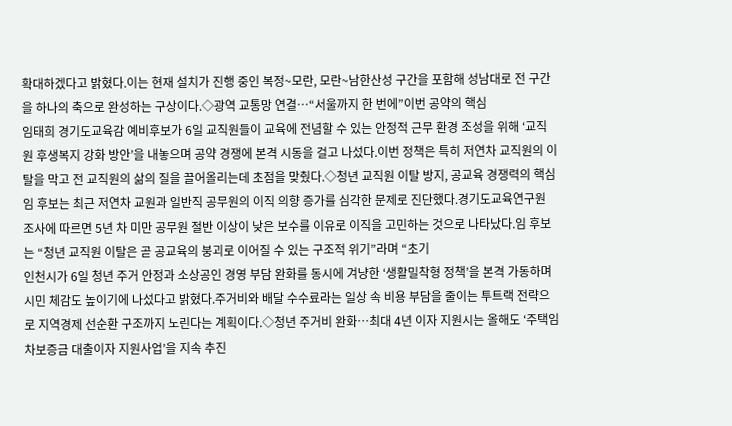확대하겠다고 밝혔다.이는 현재 설치가 진행 중인 복정~모란, 모란~남한산성 구간을 포함해 성남대로 전 구간을 하나의 축으로 완성하는 구상이다.◇광역 교통망 연결…“서울까지 한 번에”이번 공약의 핵심
임태희 경기도교육감 예비후보가 6일 교직원들이 교육에 전념할 수 있는 안정적 근무 환경 조성을 위해 ‘교직원 후생복지 강화 방안’을 내놓으며 공약 경쟁에 본격 시동을 걸고 나섰다.이번 정책은 특히 저연차 교직원의 이탈을 막고 전 교직원의 삶의 질을 끌어올리는데 초점을 맞췄다.◇청년 교직원 이탈 방지, 공교육 경쟁력의 핵심임 후보는 최근 저연차 교원과 일반직 공무원의 이직 의향 증가를 심각한 문제로 진단했다.경기도교육연구원 조사에 따르면 5년 차 미만 공무원 절반 이상이 낮은 보수를 이유로 이직을 고민하는 것으로 나타났다.임 후보는 “청년 교직원 이탈은 곧 공교육의 붕괴로 이어질 수 있는 구조적 위기”라며 “초기
인천시가 6일 청년 주거 안정과 소상공인 경영 부담 완화를 동시에 겨냥한 ‘생활밀착형 정책’을 본격 가동하며 시민 체감도 높이기에 나섰다고 밝혔다.주거비와 배달 수수료라는 일상 속 비용 부담을 줄이는 투트랙 전략으로 지역경제 선순환 구조까지 노린다는 계획이다.◇청년 주거비 완화…최대 4년 이자 지원시는 올해도 ‘주택임차보증금 대출이자 지원사업’을 지속 추진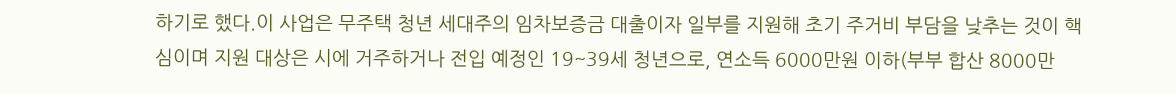하기로 했다.이 사업은 무주택 청년 세대주의 임차보증금 대출이자 일부를 지원해 초기 주거비 부담을 낮추는 것이 핵심이며 지원 대상은 시에 거주하거나 전입 예정인 19~39세 청년으로, 연소득 6000만원 이하(부부 합산 8000만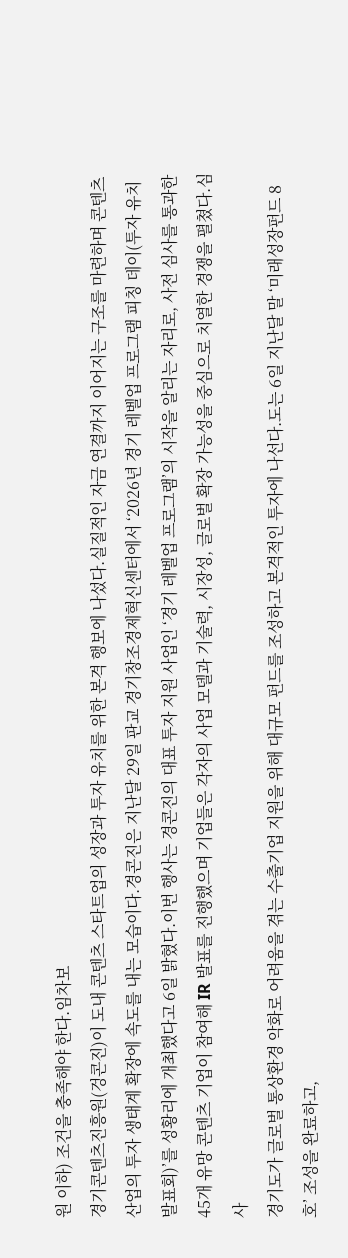원 이하) 조건을 충족해야 한다.임차보
경기콘텐츠진흥원(겅콘진)이 도내 콘텐츠 스타트업의 성장과 투자 유치를 위한 본격 행보에 나섰다.실질적인 자금 연결까지 이어지는 구조를 마련하며 콘텐츠 산업의 투자 생태계 확장에 속도를 내는 모습이다.경콘진은 지난달 29일 판교 경기창조경제혁신센터에서 ‘2026년 경기 레벨업 프로그램 피칭 데이(투자 유치 발표회)’를 성황리에 개최했다고 6일 밝혔다.이번 행사는 경콘진의 대표 투자 지원 사업인 ‘경기 레벨업 프로그램’의 시작을 알리는 자리로, 사전 심사를 통과한 45개 유망 콘텐츠 기업이 참여해 IR 발표를 진행했으며 기업들은 각자의 사업 모델과 기술력, 시장성, 글로벌 확장 가능성을 중심으로 치열한 경쟁을 펼쳤다.심사
경기도가 글로벌 통상환경 악화로 어려움을 겪는 수출기업 지원을 위해 대규모 펀드를 조성하고 본격적인 투자에 나선다.도는 6일 지난달 말 ‘미래성장펀드 8호’ 조성을 완료하고,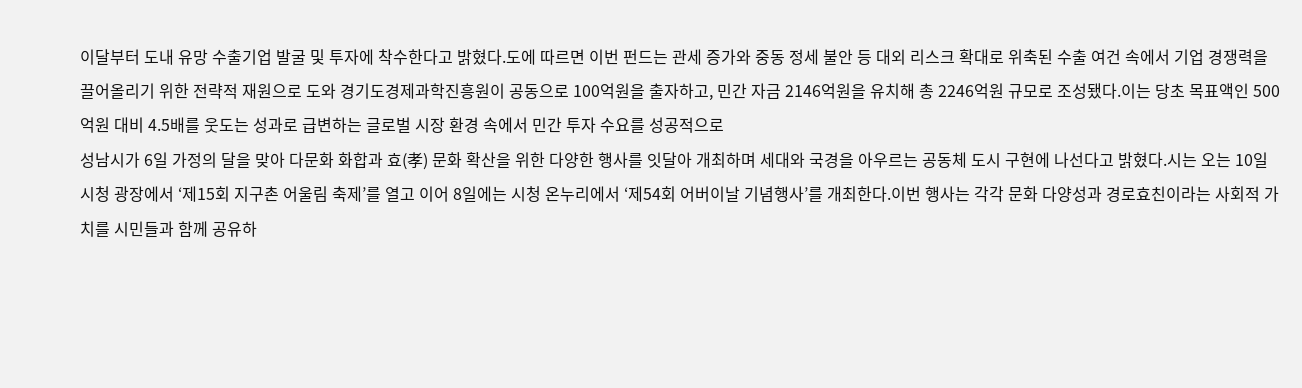이달부터 도내 유망 수출기업 발굴 및 투자에 착수한다고 밝혔다.도에 따르면 이번 펀드는 관세 증가와 중동 정세 불안 등 대외 리스크 확대로 위축된 수출 여건 속에서 기업 경쟁력을 끌어올리기 위한 전략적 재원으로 도와 경기도경제과학진흥원이 공동으로 100억원을 출자하고, 민간 자금 2146억원을 유치해 총 2246억원 규모로 조성됐다.이는 당초 목표액인 500억원 대비 4.5배를 웃도는 성과로 급변하는 글로벌 시장 환경 속에서 민간 투자 수요를 성공적으로
성남시가 6일 가정의 달을 맞아 다문화 화합과 효(孝) 문화 확산을 위한 다양한 행사를 잇달아 개최하며 세대와 국경을 아우르는 공동체 도시 구현에 나선다고 밝혔다.시는 오는 10일 시청 광장에서 ‘제15회 지구촌 어울림 축제’를 열고 이어 8일에는 시청 온누리에서 ‘제54회 어버이날 기념행사’를 개최한다.이번 행사는 각각 문화 다양성과 경로효친이라는 사회적 가치를 시민들과 함께 공유하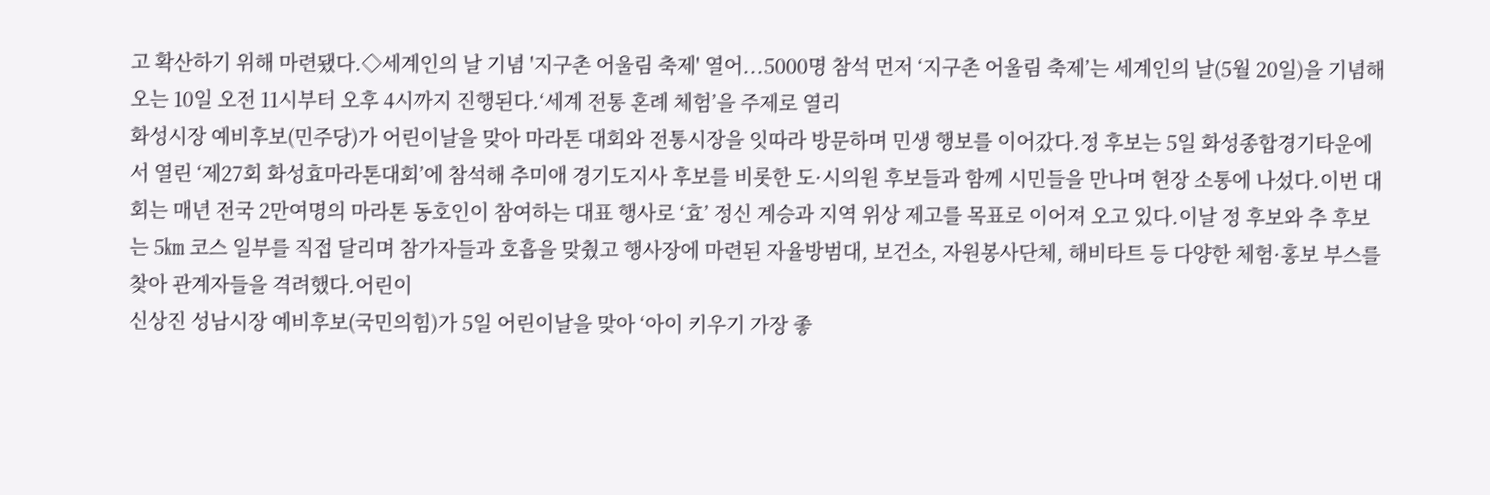고 확산하기 위해 마련됐다.◇세계인의 날 기념 '지구촌 어울림 축제' 열어...5000명 참석 먼저 ‘지구촌 어울림 축제’는 세계인의 날(5월 20일)을 기념해 오는 10일 오전 11시부터 오후 4시까지 진행된다.‘세계 전통 혼례 체험’을 주제로 열리
화성시장 예비후보(민주당)가 어린이날을 맞아 마라톤 대회와 전통시장을 잇따라 방문하며 민생 행보를 이어갔다.정 후보는 5일 화성종합경기타운에서 열린 ‘제27회 화성효마라톤대회’에 참석해 추미애 경기도지사 후보를 비롯한 도·시의원 후보들과 함께 시민들을 만나며 현장 소통에 나섰다.이번 대회는 매년 전국 2만여명의 마라톤 동호인이 참여하는 대표 행사로 ‘효’ 정신 계승과 지역 위상 제고를 목표로 이어져 오고 있다.이날 정 후보와 추 후보는 5㎞ 코스 일부를 직접 달리며 참가자들과 호흡을 맞췄고 행사장에 마련된 자율방범대, 보건소, 자원봉사단체, 해비타트 등 다양한 체험·홍보 부스를 찾아 관계자들을 격려했다.어린이
신상진 성남시장 예비후보(국민의힘)가 5일 어린이날을 맞아 ‘아이 키우기 가장 좋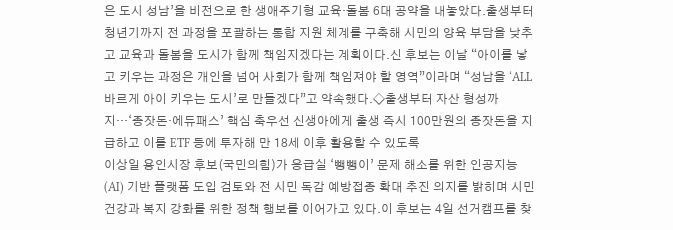은 도시 성남’을 비전으로 한 생애주기형 교육·돌봄 6대 공약을 내놓았다.출생부터 청년기까지 전 과정을 포괄하는 통합 지원 체계를 구축해 시민의 양육 부담을 낮추고 교육과 돌봄을 도시가 함께 책임지겠다는 계획이다.신 후보는 이날 “아이를 낳고 키우는 과정은 개인을 넘어 사회가 함께 책임져야 할 영역”이라며 “성남을 ‘ALL바르게 아이 키우는 도시’로 만들겠다”고 약속했다.◇출생부터 자산 형성까지…‘종잣돈·에듀패스’ 핵심 축우선 신생아에게 출생 즉시 100만원의 종잣돈을 지급하고 이를 ETF 등에 투자해 만 18세 이후 활용할 수 있도록
이상일 용인시장 후보(국민의힘)가 응급실 ‘뺑뺑이’ 문제 해소를 위한 인공지능(AI) 기반 플랫폼 도입 검토와 전 시민 독감 예방접종 확대 추진 의지를 밝히며 시민 건강과 복지 강화를 위한 정책 행보를 이어가고 있다.이 후보는 4일 선거캠프를 찾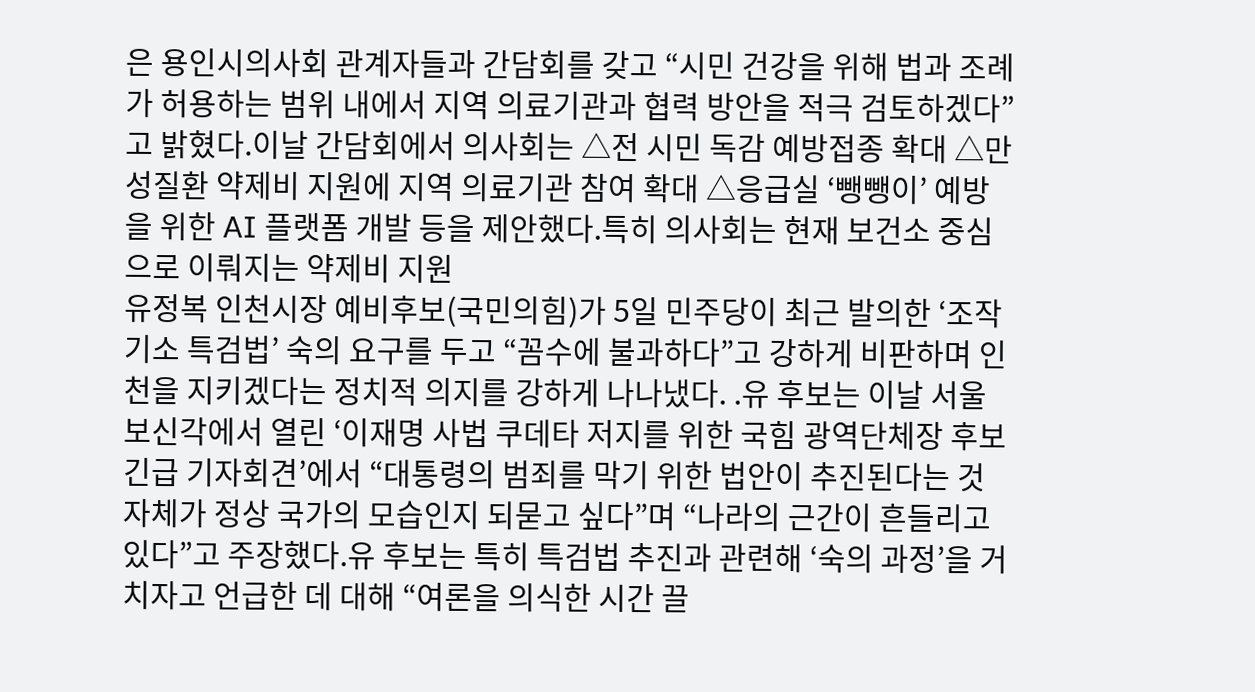은 용인시의사회 관계자들과 간담회를 갖고 “시민 건강을 위해 법과 조례가 허용하는 범위 내에서 지역 의료기관과 협력 방안을 적극 검토하겠다”고 밝혔다.이날 간담회에서 의사회는 △전 시민 독감 예방접종 확대 △만성질환 약제비 지원에 지역 의료기관 참여 확대 △응급실 ‘뺑뺑이’ 예방을 위한 AI 플랫폼 개발 등을 제안했다.특히 의사회는 현재 보건소 중심으로 이뤄지는 약제비 지원
유정복 인천시장 예비후보(국민의힘)가 5일 민주당이 최근 발의한 ‘조작기소 특검법’ 숙의 요구를 두고 “꼼수에 불과하다”고 강하게 비판하며 인천을 지키겠다는 정치적 의지를 강하게 나나냈다. .유 후보는 이날 서울 보신각에서 열린 ‘이재명 사법 쿠데타 저지를 위한 국힘 광역단체장 후보 긴급 기자회견’에서 “대통령의 범죄를 막기 위한 법안이 추진된다는 것 자체가 정상 국가의 모습인지 되묻고 싶다”며 “나라의 근간이 흔들리고 있다”고 주장했다.유 후보는 특히 특검법 추진과 관련해 ‘숙의 과정’을 거치자고 언급한 데 대해 “여론을 의식한 시간 끌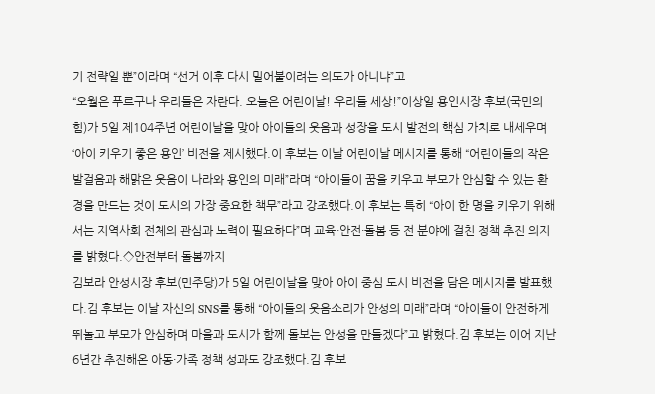기 전략일 뿐”이라며 “선거 이후 다시 밀어붙이려는 의도가 아니냐”고
“오월은 푸르구나 우리들은 자란다. 오늘은 어린이날! 우리들 세상!”이상일 용인시장 후보(국민의힘)가 5일 제104주년 어린이날을 맞아 아이들의 웃음과 성장을 도시 발전의 핵심 가치로 내세우며 ‘아이 키우기 좋은 용인’ 비전을 제시했다.이 후보는 이날 어린이날 메시지를 통해 “어린이들의 작은 발걸음과 해맑은 웃음이 나라와 용인의 미래”라며 “아이들이 꿈을 키우고 부모가 안심할 수 있는 환경을 만드는 것이 도시의 가장 중요한 책무”라고 강조했다.이 후보는 특히 “아이 한 명을 키우기 위해서는 지역사회 전체의 관심과 노력이 필요하다”며 교육·안전·돌봄 등 전 분야에 걸친 정책 추진 의지를 밝혔다.◇안전부터 돌봄까지
김보라 안성시장 후보(민주당)가 5일 어린이날을 맞아 아이 중심 도시 비전을 담은 메시지를 발표했다.김 후보는 이날 자신의 SNS를 통해 “아이들의 웃음소리가 안성의 미래”라며 “아이들이 안전하게 뛰놀고 부모가 안심하며 마을과 도시가 함께 돌보는 안성을 만들겠다”고 밝혔다.김 후보는 이어 지난 6년간 추진해온 아동·가족 정책 성과도 강조했다.김 후보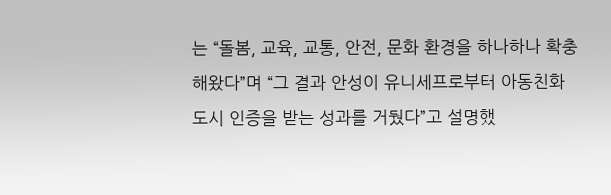는 “돌봄, 교육, 교통, 안전, 문화 환경을 하나하나 확충해왔다”며 “그 결과 안성이 유니세프로부터 아동친화도시 인증을 받는 성과를 거뒀다”고 설명했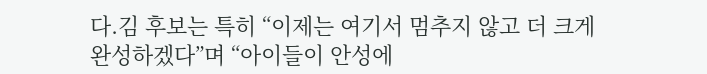다.김 후보는 특히 “이제는 여기서 멈추지 않고 더 크게 완성하겠다”며 “아이들이 안성에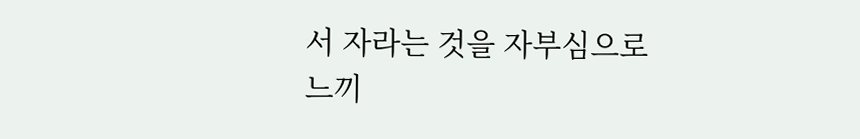서 자라는 것을 자부심으로 느끼